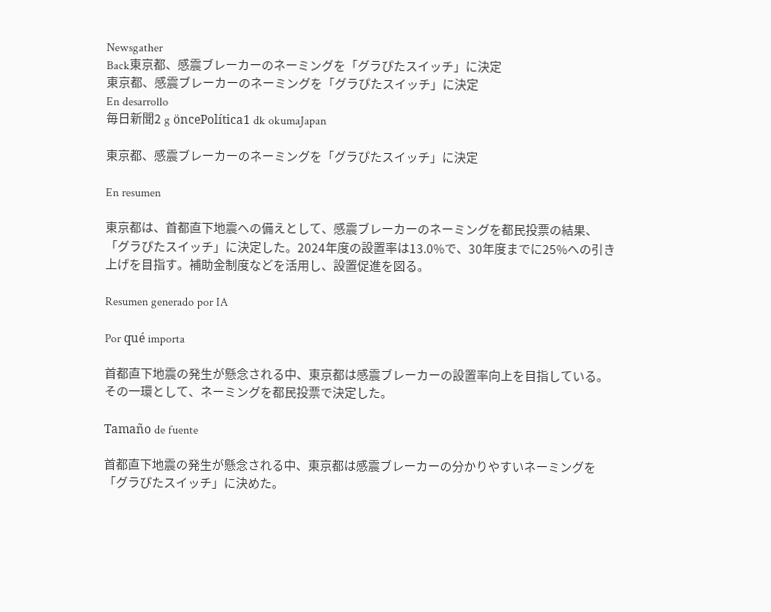Newsgather
Back東京都、感震ブレーカーのネーミングを「グラぴたスイッチ」に決定
東京都、感震ブレーカーのネーミングを「グラぴたスイッチ」に決定
En desarrollo
毎日新聞2 g öncePolítica1 dk okumaJapan

東京都、感震ブレーカーのネーミングを「グラぴたスイッチ」に決定

En resumen

東京都は、首都直下地震への備えとして、感震ブレーカーのネーミングを都民投票の結果、「グラぴたスイッチ」に決定した。2024年度の設置率は13.0%で、30年度までに25%への引き上げを目指す。補助金制度などを活用し、設置促進を図る。

Resumen generado por IA

Por qué importa

首都直下地震の発生が懸念される中、東京都は感震ブレーカーの設置率向上を目指している。その一環として、ネーミングを都民投票で決定した。

Tamaño de fuente

首都直下地震の発生が懸念される中、東京都は感震ブレーカーの分かりやすいネーミングを「グラぴたスイッチ」に決めた。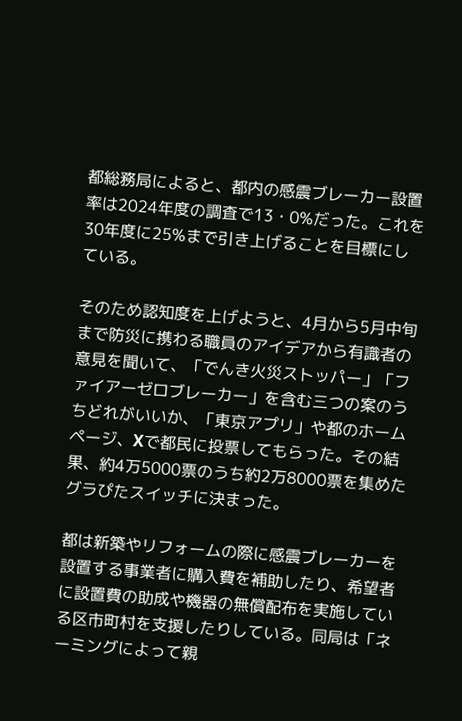都総務局によると、都内の感震ブレーカー設置率は2024年度の調査で13・0%だった。これを30年度に25%まで引き上げることを目標にしている。

そのため認知度を上げようと、4月から5月中旬まで防災に携わる職員のアイデアから有識者の意見を聞いて、「でんき火災ストッパー」「ファイアーゼロブレーカー」を含む三つの案のうちどれがいいか、「東京アプリ」や都のホームページ、Xで都民に投票してもらった。その結果、約4万5000票のうち約2万8000票を集めたグラぴたスイッチに決まった。

都は新築やリフォームの際に感震ブレーカーを設置する事業者に購入費を補助したり、希望者に設置費の助成や機器の無償配布を実施している区市町村を支援したりしている。同局は「ネーミングによって親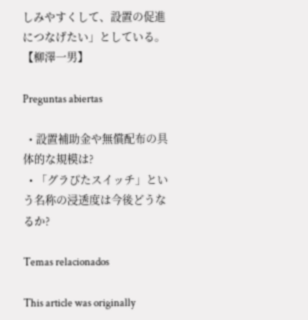しみやすくして、設置の促進につなげたい」としている。【柳澤一男】

Preguntas abiertas

  • 設置補助金や無償配布の具体的な規模は?
  • 「グラぴたスイッチ」という名称の浸透度は今後どうなるか?

Temas relacionados

This article was originally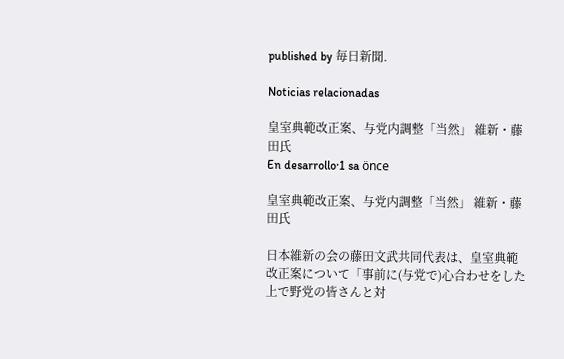published by 毎日新聞.

Noticias relacionadas

皇室典範改正案、与党内調整「当然」 維新・藤田氏
En desarrollo·1 sa önce

皇室典範改正案、与党内調整「当然」 維新・藤田氏

日本維新の会の藤田文武共同代表は、皇室典範改正案について「事前に(与党で)心合わせをした上で野党の皆さんと対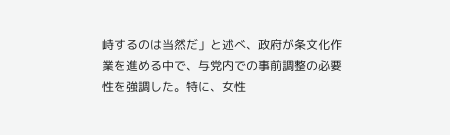峙するのは当然だ」と述べ、政府が条文化作業を進める中で、与党内での事前調整の必要性を強調した。特に、女性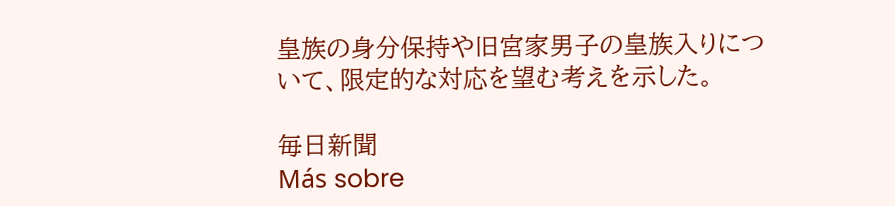皇族の身分保持や旧宮家男子の皇族入りについて、限定的な対応を望む考えを示した。

毎日新聞
Más sobre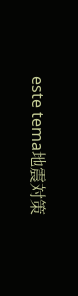este tema地震対策